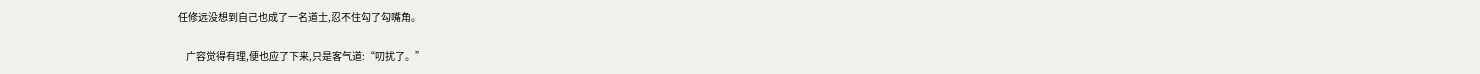任修远没想到自己也成了一名道士,忍不住勾了勾嘴角。

    广容觉得有理,便也应了下来,只是客气道:“叨扰了。”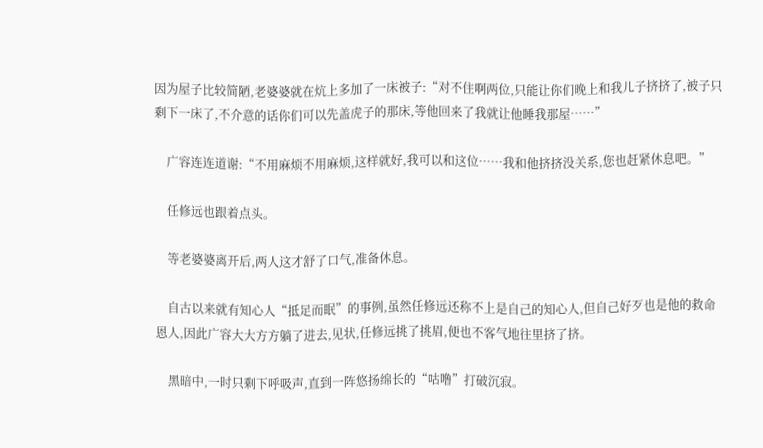因为屋子比较简陋,老婆婆就在炕上多加了一床被子:“对不住啊两位,只能让你们晚上和我儿子挤挤了,被子只剩下一床了,不介意的话你们可以先盖虎子的那床,等他回来了我就让他睡我那屋……”

    广容连连道谢:“不用麻烦不用麻烦,这样就好,我可以和这位……我和他挤挤没关系,您也赶紧休息吧。”

    任修远也跟着点头。

    等老婆婆离开后,两人这才舒了口气,准备休息。

    自古以来就有知心人“抵足而眠”的事例,虽然任修远还称不上是自己的知心人,但自己好歹也是他的救命恩人,因此广容大大方方躺了进去,见状,任修远挑了挑眉,便也不客气地往里挤了挤。

    黑暗中,一时只剩下呼吸声,直到一阵悠扬绵长的“咕噜”打破沉寂。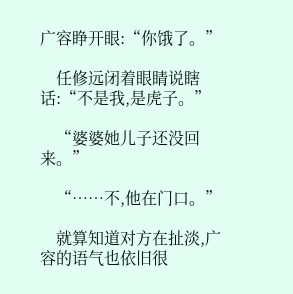广容睁开眼:“你饿了。”

    任修远闭着眼睛说瞎话:“不是我,是虎子。”

    “婆婆她儿子还没回来。”

    “……不,他在门口。”

    就算知道对方在扯淡,广容的语气也依旧很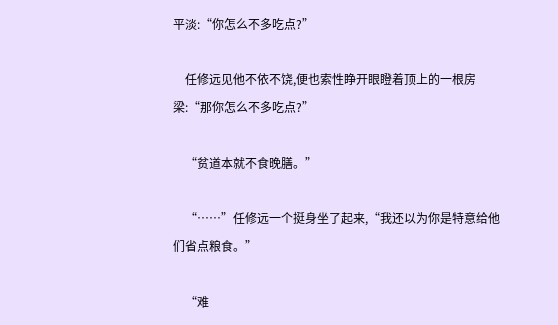平淡:“你怎么不多吃点?”

    任修远见他不依不饶,便也索性睁开眼瞪着顶上的一根房梁:“那你怎么不多吃点?”

    “贫道本就不食晚膳。”

    “……”任修远一个挺身坐了起来,“我还以为你是特意给他们省点粮食。”

    “难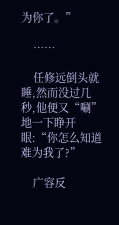为你了。”

    ……

    任修远倒头就睡,然而没过几秒,他便又“唰”地一下睁开眼:“你怎么知道难为我了?”

    广容反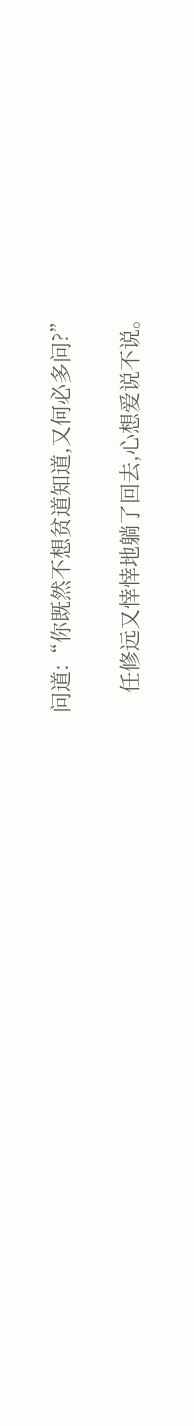问道:“你既然不想贫道知道,又何必多问?”

    任修远又悻悻地躺了回去,心想爱说不说。